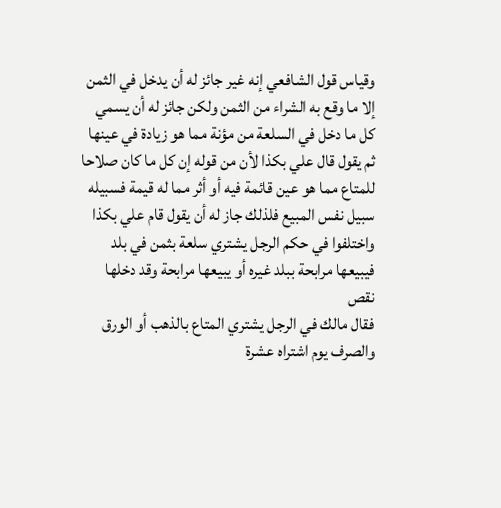وقياس قول الشافعي إنه غير جائز له أن يدخل في الثمن إلا ما وقع به الشراء من الثمن ولكن جائز له أن يسمي كل ما دخل في السلعة من مؤنة مما هو زيادة في عينها ثم يقول قال علي بكذا لأن من قوله إن كل ما كان صلاحا للمتاع مما هو عين قائمة فيه أو أثر مما له قيمة فسبيله سبيل نفس المبيع فلذلك جاز له أن يقول قام علي بكذا
واختلفوا في حكم الرجل يشتري سلعة بثمن في بلد فيبيعها مرابحة ببلد غيره أو يبيعها مرابحة وقد دخلها نقص
فقال مالك في الرجل يشتري المتاع بالذهب أو الورق
والصرف يوم اشتراه عشرة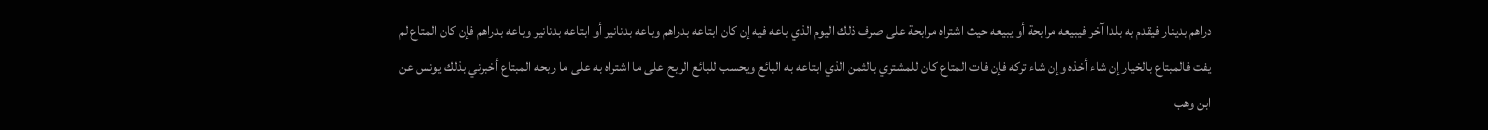دراهم بدينار فيقدم به بلدا آخر فيبيعه مرابحة أو يبيعه حيث اشتراه مرابحة على صرف ذلك اليوم الذي باعه فيه إن كان ابتاعه بدراهم وباعه بدنانير أو ابتاعه بدنانير وباعه بدراهم فإن كان المتاع لم يفت فالمبتاع بالخيار إن شاء أخذه وإن شاء تركه فإن فات المتاع كان للمشتري بالثمن الذي ابتاعه به البائع ويحسب للبائع الربح على ما اشتراه به على ما ربحه المبتاع أخبرني بذلك يونس عن ابن وهب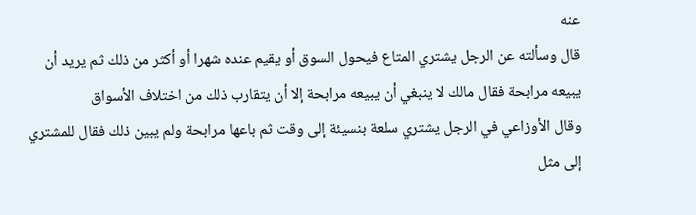عنه
قال وسألته عن الرجل يشتري المتاع فيحول السوق أو يقيم عنده شهرا أو أكثر من ذلك ثم يريد أن يبيعه مرابحة فقال مالك لا ينبغي أن يبيعه مرابحة إلا أن يتقارب ذلك من اختلاف الأسواق
وقال الأوزاعي في الرجل يشتري سلعة بنسيئة إلى وقت ثم باعها مرابحة ولم يبين ذلك فقال للمشتري إلى مثل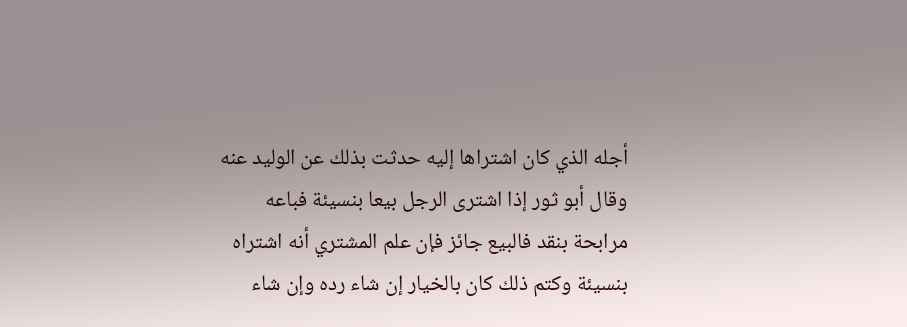أجله الذي كان اشتراها إليه حدثت بذلك عن الوليد عنه
وقال أبو ثور إذا اشترى الرجل بيعا بنسيئة فباعه مرابحة بنقد فالبيع جائز فإن علم المشتري أنه اشتراه بنسيئة وكتم ذلك كان بالخيار إن شاء رده وإن شاء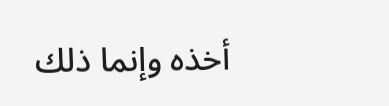أخذه وإنما ذلك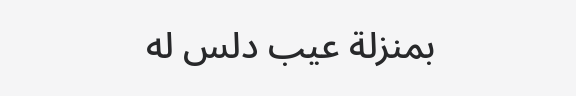بمنزلة عيب دلس له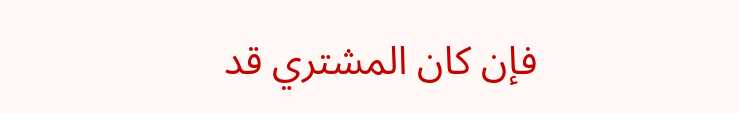فإن كان المشتري قد